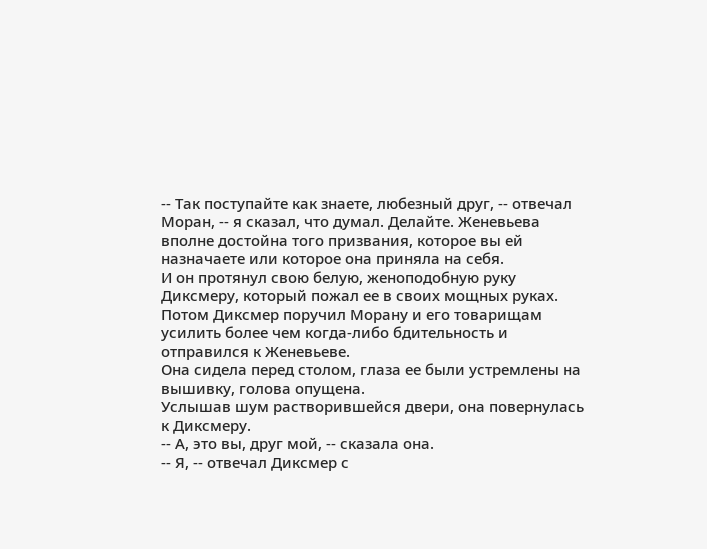-- Так поступайте как знаете, любезный друг, -- отвечал Моран, -- я сказал, что думал. Делайте. Женевьева вполне достойна того призвания, которое вы ей назначаете или которое она приняла на себя.
И он протянул свою белую, женоподобную руку Диксмеру, который пожал ее в своих мощных руках.
Потом Диксмер поручил Морану и его товарищам усилить более чем когда-либо бдительность и отправился к Женевьеве.
Она сидела перед столом, глаза ее были устремлены на вышивку, голова опущена.
Услышав шум растворившейся двери, она повернулась к Диксмеру.
-- А, это вы, друг мой, -- сказала она.
-- Я, -- отвечал Диксмер с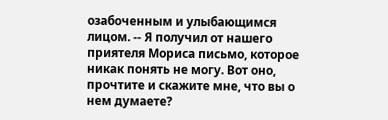озабоченным и улыбающимся лицом. -- Я получил от нашего приятеля Мориса письмо, которое никак понять не могу. Вот оно, прочтите и скажите мне, что вы о нем думаете?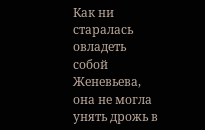Как ни старалась овладеть собой Женевьева, она не могла унять дрожь в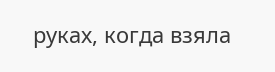руках, когда взяла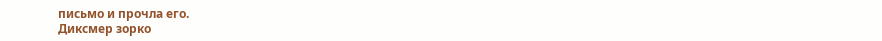письмо и прочла его.
Диксмер зорко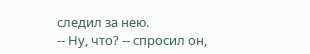следил за нею.
-- Ну, что? -- спросил он,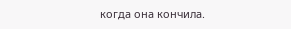когда она кончила.